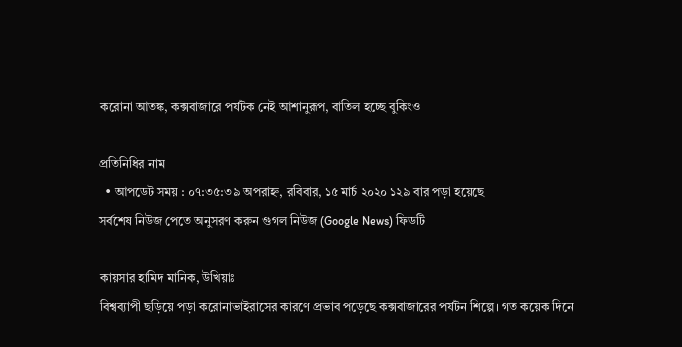করোনা আতঙ্ক, কক্সবাজারে পর্যটক নেই আশানুরূপ, বাতিল হচ্ছে বুকিংও

প্রতিনিধির নাম
  • আপডেট সময় : ০৭:৩৫:৩৯ অপরাহ্ন, রবিবার, ১৫ মার্চ ২০২০ ১২৯ বার পড়া হয়েছে
সর্বশেষ নিউজ পেতে অনুসরণ করুন গুগল নিউজ (Google News) ফিডটি

কায়সার হামিদ মানিক, উখিয়াঃ
বিশ্বব্যাপী ছড়িয়ে পড়া করোনাভাইরাসের কারণে প্রভাব পড়েছে কক্সবাজারের পর্যটন শিল্পে। গত কয়েক দিনে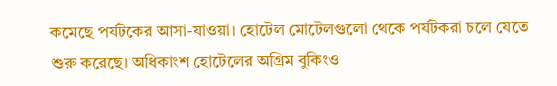কমেছে পর্যটকের আসা-যাওয়া। হোটেল মোটেলগুলো থেকে পর্যটকরা চলে যেতে শুরু করেছে। অধিকাংশ হোটেলের অগ্রিম বুকিংও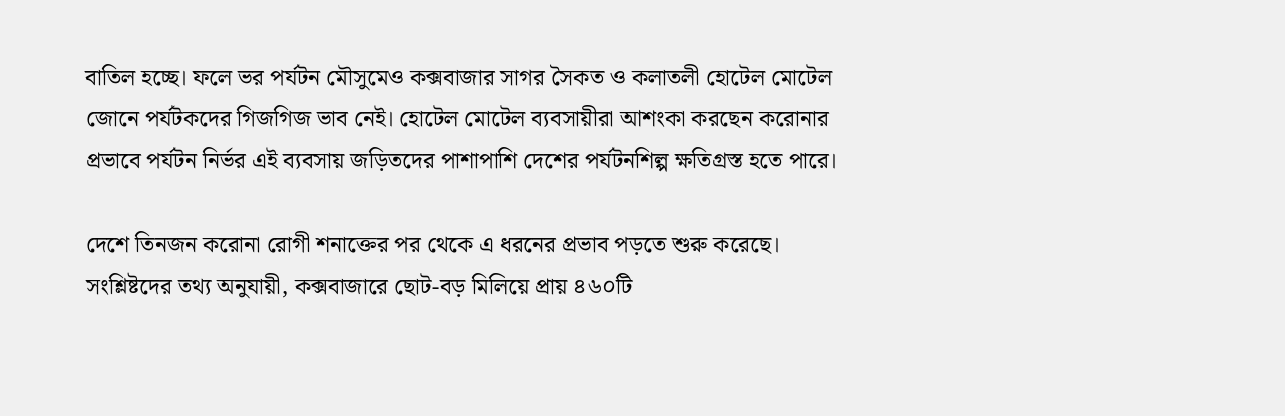বাতিল হচ্ছে। ফলে ভর পর্যটন মৌসুমেও কক্সবাজার সাগর সৈকত ও কলাতলী হোটেল মোটেল জোনে পর্যটকদের গিজগিজ ভাব নেই। হোটেল মোটেল ব্যবসায়ীরা আশংকা করছেন করোনার প্রভাবে পর্যটন নির্ভর এই ব্যবসায় জড়িতদের পাশাপাশি দেশের পর্যটনশিল্প ক্ষতিগ্রস্ত হতে পারে।

দেশে তিনজন করোনা রোগী শনাক্তের পর থেকে এ ধরনের প্রভাব পড়তে শুরু করেছে। সংশ্লিষ্টদের তথ্য অনুযায়ী, কক্সবাজারে ছোট-বড় মিলিয়ে প্রায় ৪৬০টি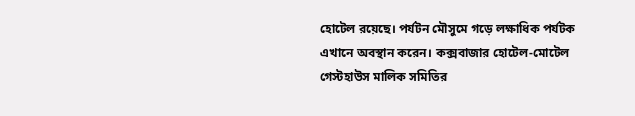হোটেল রয়েছে। পর্যটন মৌসুমে গড়ে লক্ষাধিক পর্যটক এখানে অবস্থান করেন। কক্সবাজার হোটেল-মোটেল গেস্টহাউস মালিক সমিতির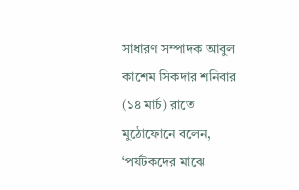সাধারণ সম্পাদক আবুল কাশেম সিকদার শনিবার (১৪ মার্চ) রাতে মুঠোফোনে বলেন, ‘পর্যটকদের মাঝে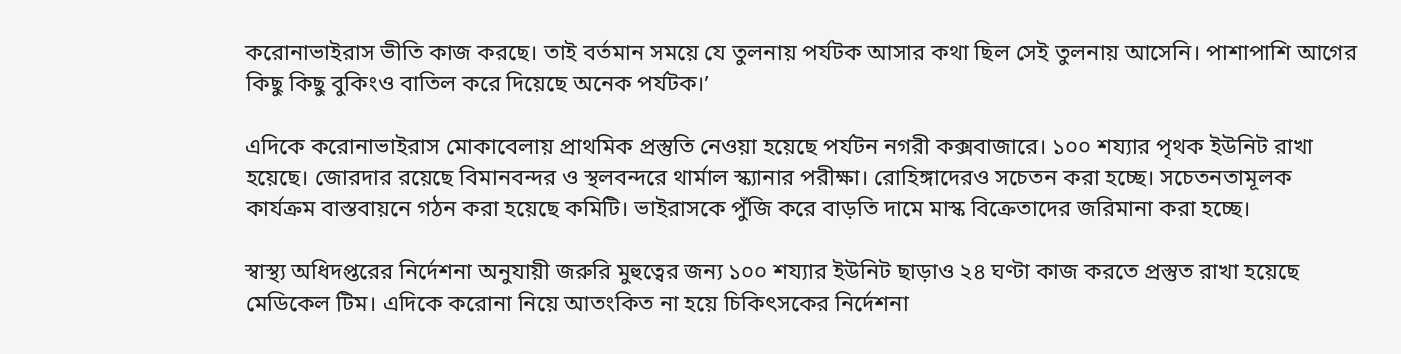করোনাভাইরাস ভীতি কাজ করছে। তাই বর্তমান সময়ে যে তুলনায় পর্যটক আসার কথা ছিল সেই তুলনায় আসেনি। পাশাপাশি আগের কিছু কিছু বুকিংও বাতিল করে দিয়েছে অনেক পর্যটক।’

এদিকে করোনাভাইরাস মোকাবেলায় প্রাথমিক প্রস্তুতি নেওয়া হয়েছে পর্যটন নগরী কক্সবাজারে। ১০০ শয্যার পৃথক ইউনিট রাখা হয়েছে। জোরদার রয়েছে বিমানবন্দর ও স্থলবন্দরে থার্মাল স্ক্যানার পরীক্ষা। রোহিঙ্গাদেরও সচেতন করা হচ্ছে। সচেতনতামূলক কার্যক্রম বাস্তবায়নে গঠন করা হয়েছে কমিটি। ভাইরাসকে পুঁজি করে বাড়তি দামে মাস্ক বিক্রেতাদের জরিমানা করা হচ্ছে।

স্বাস্থ্য অধিদপ্তরের নির্দেশনা অনুযায়ী জরুরি মুহুত্বের জন্য ১০০ শয্যার ইউনিট ছাড়াও ২৪ ঘণ্টা কাজ করতে প্রস্তুত রাখা হয়েছে মেডিকেল টিম। এদিকে করোনা নিয়ে আতংকিত না হয়ে চিকিৎসকের নির্দেশনা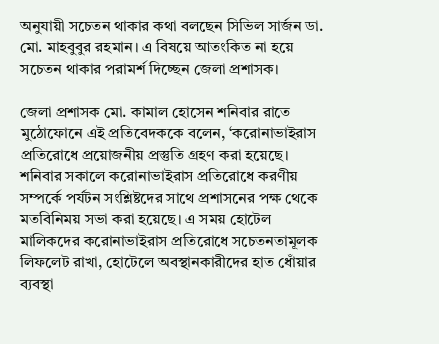অনুযায়ী সচেতন থাকার কথা বলছেন সিভিল সার্জন ডা. মো. মাহবুবুর রহমান। এ বিষয়ে আতংকিত না হয়ে সচেতন থাকার পরামর্শ দিচ্ছেন জেলা প্রশাসক।

জেলা প্রশাসক মো. কামাল হোসেন শনিবার রাতে মুঠোফোনে এই প্রতিবেদককে বলেন, ‘করোনাভাইরাস প্রতিরোধে প্রয়োজনীয় প্রস্তুতি গ্রহণ করা হয়েছে। শনিবার সকালে করোনাভাইরাস প্রতিরোধে করণীয় সম্পর্কে পর্যটন সংশ্লিষ্টদের সাথে প্রশাসনের পক্ষ থেকে মতবিনিময় সভা করা হয়েছে। এ সময় হোটেল মালিকদের করোনাভাইরাস প্রতিরোধে সচেতনতামূলক লিফলেট রাখা, হোটেলে অবস্থানকারীদের হাত ধোঁয়ার ব্যবস্থা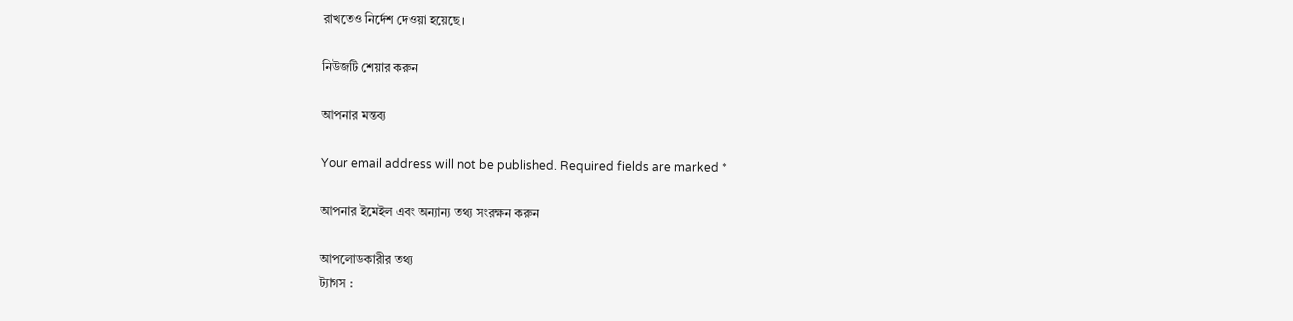রাখতেও নির্দেশ দেওয়া হয়েছে।

নিউজটি শেয়ার করুন

আপনার মন্তব্য

Your email address will not be published. Required fields are marked *

আপনার ইমেইল এবং অন্যান্য তথ্য সংরক্ষন করুন

আপলোডকারীর তথ্য
ট্যাগস :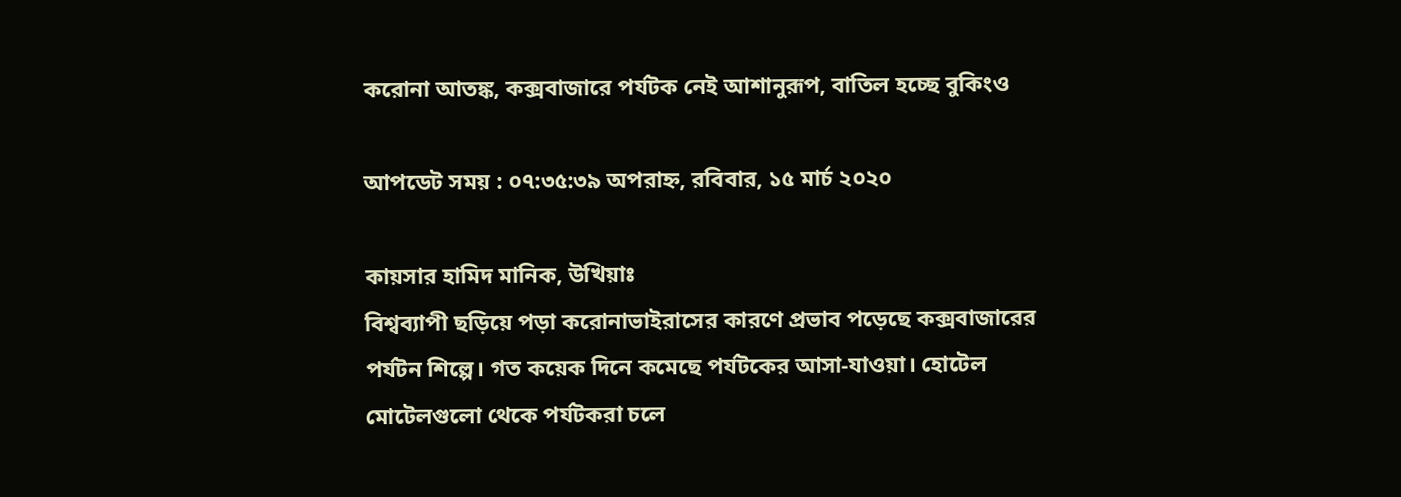করোনা আতঙ্ক, কক্সবাজারে পর্যটক নেই আশানুরূপ, বাতিল হচ্ছে বুকিংও

আপডেট সময় : ০৭:৩৫:৩৯ অপরাহ্ন, রবিবার, ১৫ মার্চ ২০২০

কায়সার হামিদ মানিক, উখিয়াঃ
বিশ্বব্যাপী ছড়িয়ে পড়া করোনাভাইরাসের কারণে প্রভাব পড়েছে কক্সবাজারের পর্যটন শিল্পে। গত কয়েক দিনে কমেছে পর্যটকের আসা-যাওয়া। হোটেল মোটেলগুলো থেকে পর্যটকরা চলে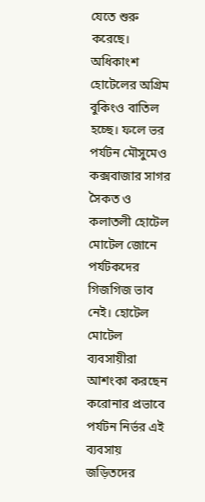যেতে শুরু করেছে। অধিকাংশ হোটেলের অগ্রিম বুকিংও বাতিল হচ্ছে। ফলে ভর পর্যটন মৌসুমেও কক্সবাজার সাগর সৈকত ও কলাতলী হোটেল মোটেল জোনে পর্যটকদের গিজগিজ ভাব নেই। হোটেল মোটেল ব্যবসায়ীরা আশংকা করছেন করোনার প্রভাবে পর্যটন নির্ভর এই ব্যবসায় জড়িতদের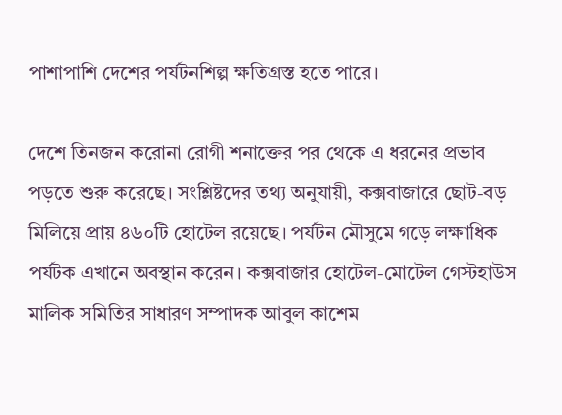পাশাপাশি দেশের পর্যটনশিল্প ক্ষতিগ্রস্ত হতে পারে।

দেশে তিনজন করোনা রোগী শনাক্তের পর থেকে এ ধরনের প্রভাব পড়তে শুরু করেছে। সংশ্লিষ্টদের তথ্য অনুযায়ী, কক্সবাজারে ছোট-বড় মিলিয়ে প্রায় ৪৬০টি হোটেল রয়েছে। পর্যটন মৌসুমে গড়ে লক্ষাধিক পর্যটক এখানে অবস্থান করেন। কক্সবাজার হোটেল-মোটেল গেস্টহাউস মালিক সমিতির সাধারণ সম্পাদক আবুল কাশেম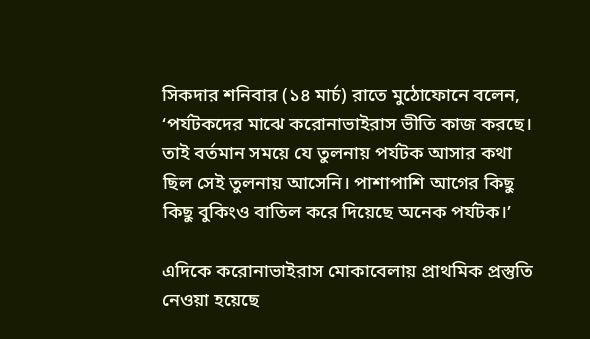সিকদার শনিবার (১৪ মার্চ) রাতে মুঠোফোনে বলেন, ‘পর্যটকদের মাঝে করোনাভাইরাস ভীতি কাজ করছে। তাই বর্তমান সময়ে যে তুলনায় পর্যটক আসার কথা ছিল সেই তুলনায় আসেনি। পাশাপাশি আগের কিছু কিছু বুকিংও বাতিল করে দিয়েছে অনেক পর্যটক।’

এদিকে করোনাভাইরাস মোকাবেলায় প্রাথমিক প্রস্তুতি নেওয়া হয়েছে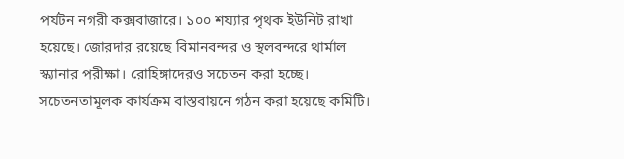পর্যটন নগরী কক্সবাজারে। ১০০ শয্যার পৃথক ইউনিট রাখা হয়েছে। জোরদার রয়েছে বিমানবন্দর ও স্থলবন্দরে থার্মাল স্ক্যানার পরীক্ষা। রোহিঙ্গাদেরও সচেতন করা হচ্ছে। সচেতনতামূলক কার্যক্রম বাস্তবায়নে গঠন করা হয়েছে কমিটি।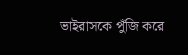ভাইরাসকে পুঁজি করে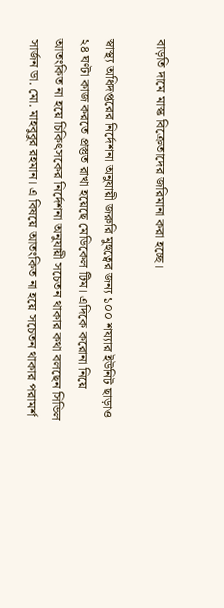বাড়তি দামে মাস্ক বিক্রেতাদের জরিমানা করা হচ্ছে।

স্বাস্থ্য অধিদপ্তরের নির্দেশনা অনুযায়ী জরুরি মুহুত্বের জন্য ১০০ শয্যার ইউনিট ছাড়াও ২৪ ঘণ্টা কাজ করতে প্রস্তুত রাখা হয়েছে মেডিকেল টিম। এদিকে করোনা নিয়ে আতংকিত না হয়ে চিকিৎসকের নির্দেশনা অনুযায়ী সচেতন থাকার কথা বলছেন সিভিল সার্জন ডা. মো. মাহবুবুর রহমান। এ বিষয়ে আতংকিত না হয়ে সচেতন থাকার পরামর্শ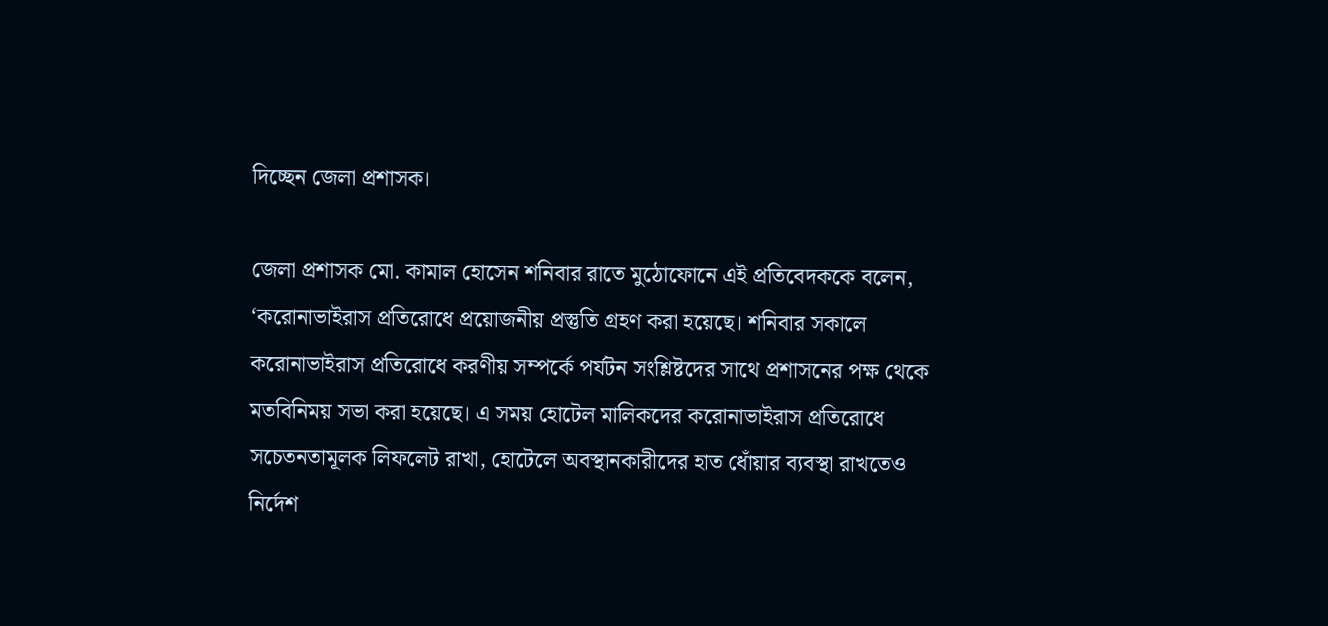দিচ্ছেন জেলা প্রশাসক।

জেলা প্রশাসক মো. কামাল হোসেন শনিবার রাতে মুঠোফোনে এই প্রতিবেদককে বলেন, ‘করোনাভাইরাস প্রতিরোধে প্রয়োজনীয় প্রস্তুতি গ্রহণ করা হয়েছে। শনিবার সকালে করোনাভাইরাস প্রতিরোধে করণীয় সম্পর্কে পর্যটন সংশ্লিষ্টদের সাথে প্রশাসনের পক্ষ থেকে মতবিনিময় সভা করা হয়েছে। এ সময় হোটেল মালিকদের করোনাভাইরাস প্রতিরোধে সচেতনতামূলক লিফলেট রাখা, হোটেলে অবস্থানকারীদের হাত ধোঁয়ার ব্যবস্থা রাখতেও নির্দেশ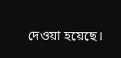দেওয়া হয়েছে।